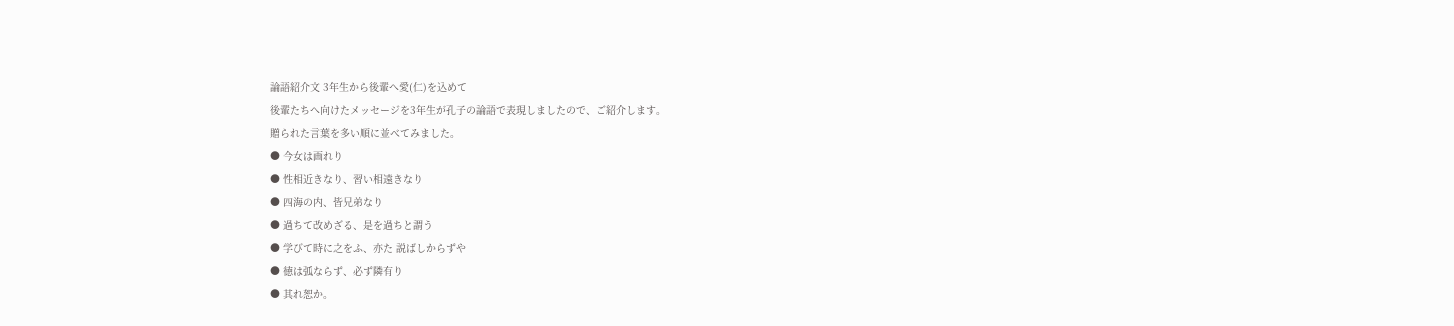論語紹介文 3年生から後輩へ愛(仁)を込めて
後輩たちへ向けたメッセージを3年生が孔子の論語で表現しましたので、ご紹介します。
贈られた言葉を多い順に並べてみました。
● 今女は画れり
● 性相近きなり、習い相遠きなり
● 四海の内、皆兄弟なり
● 過ちて改めざる、是を過ちと謂う
● 学びて時に之をふ、亦た 説ばしからずや
● 徳は弧ならず、必ず隣有り
● 其れ恕か。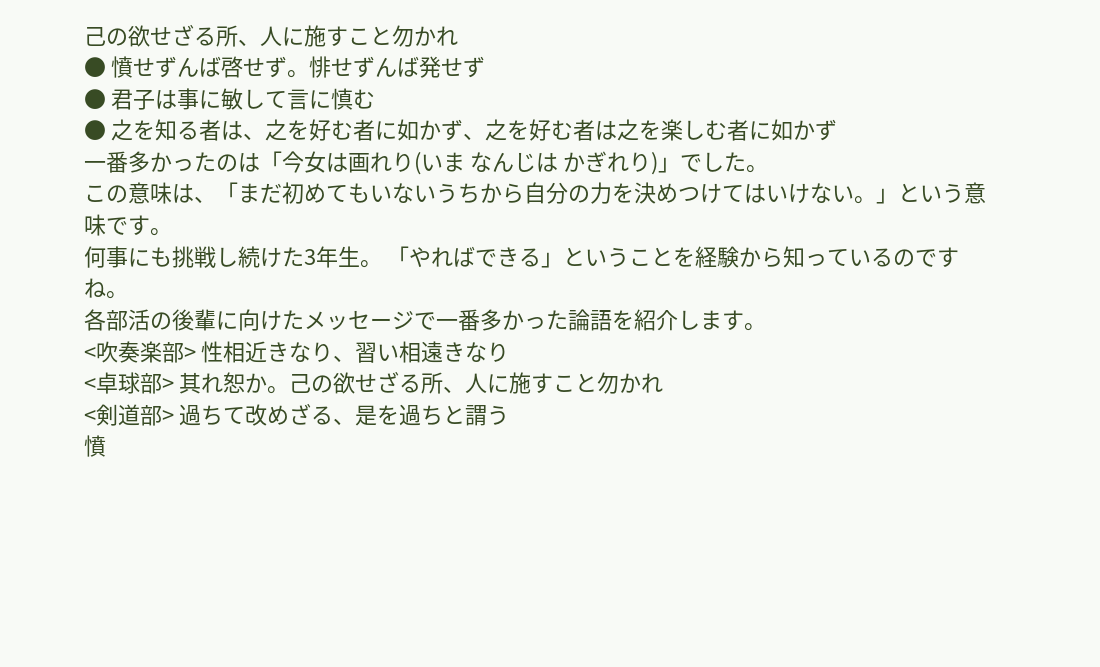己の欲せざる所、人に施すこと勿かれ
● 憤せずんば啓せず。悱せずんば発せず
● 君子は事に敏して言に慎む
● 之を知る者は、之を好む者に如かず、之を好む者は之を楽しむ者に如かず
一番多かったのは「今女は画れり(いま なんじは かぎれり)」でした。
この意味は、「まだ初めてもいないうちから自分の力を決めつけてはいけない。」という意味です。
何事にも挑戦し続けた3年生。 「やればできる」ということを経験から知っているのですね。
各部活の後輩に向けたメッセージで一番多かった論語を紹介します。
<吹奏楽部> 性相近きなり、習い相遠きなり
<卓球部> 其れ恕か。己の欲せざる所、人に施すこと勿かれ
<剣道部> 過ちて改めざる、是を過ちと謂う
憤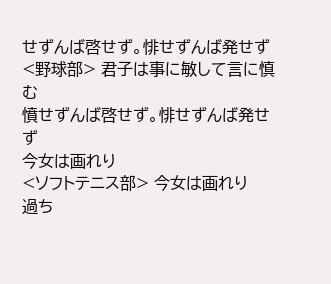せずんば啓せず。悱せずんば発せず
<野球部> 君子は事に敏して言に慎む
憤せずんば啓せず。悱せずんば発せず
今女は画れり
<ソフトテニス部> 今女は画れり
過ち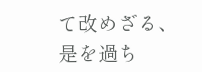て改めざる、是を過ち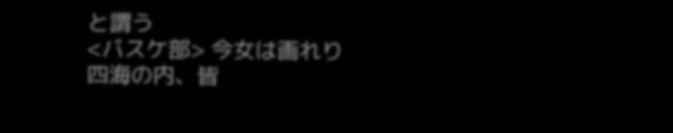と謂う
<バスケ部> 今女は画れり
四海の内、皆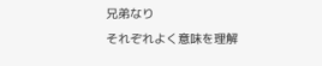兄弟なり
それぞれよく意味を理解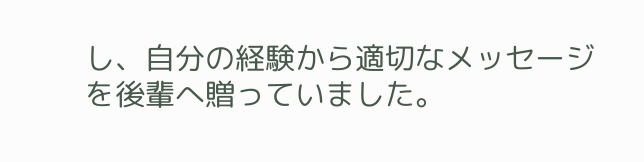し、自分の経験から適切なメッセージを後輩へ贈っていました。